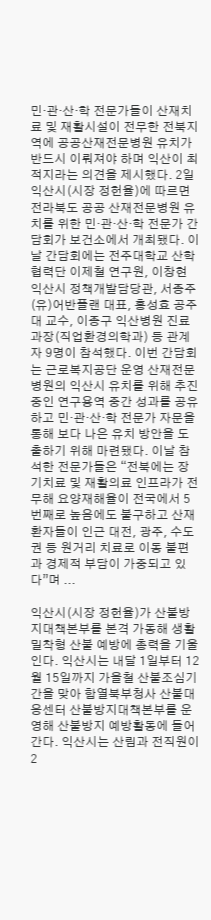민‧관‧산‧학 전문가들이 산재치료 및 재활시설이 전무한 전북지역에 공공산재전문병원 유치가 반드시 이뤄져야 하며 익산이 최적지라는 의견을 제시했다. 2일 익산시(시장 정헌율)에 따르면 전라북도 공공 산재전문병원 유치를 위한 민‧관‧산‧학 전문가 간담회가 보건소에서 개최됐다. 이날 간담회에는 전주대학교 산학협력단 이제철 연구원, 이창현 익산시 정책개발담당관, 서종주 (유)어반플랜 대표, 홍성효 공주대 교수, 이종구 익산병원 진료과장(직업환경의학과) 등 관계자 9명이 참석했다. 이번 간담회는 근로복지공단 운영 산재전문병원의 익산시 유치를 위해 추진 중인 연구용역 중간 성과를 공유하고 민‧관‧산‧학 전문가 자문을 통해 보다 나은 유치 방안을 도출하기 위해 마련됐다. 이날 참석한 전문가들은 “전북에는 장기치료 및 재활의료 인프라가 전무해 요양재해율이 전국에서 5번째로 높음에도 불구하고 산재환자들이 인근 대전, 광주, 수도권 등 원거리 치료로 이동 불편과 경제적 부담이 가중되고 있다”며 ...

익산시(시장 정헌율)가 산불방지대책본부를 본격 가동해 생활밀착형 산불 예방에 총력을 기울인다. 익산시는 내달 1일부터 12월 15일까지 가을철 산불조심기간을 맞아 함열북부청사 산불대응센터 산불방지대책본부를 운영해 산불방지 예방활동에 들어간다. 익산시는 산림과 전직원이 2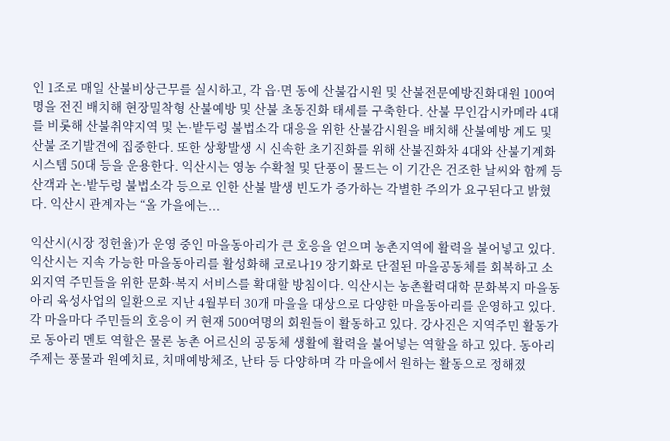인 1조로 매일 산불비상근무를 실시하고, 각 읍·면 동에 산불감시원 및 산불전문예방진화대원 100여명을 전진 배치해 현장밀착형 산불예방 및 산불 초동진화 태세를 구축한다. 산불 무인감시카메라 4대를 비롯해 산불취약지역 및 논·밭두렁 불법소각 대응을 위한 산불감시원을 배치해 산불예방 계도 및 산불 조기발견에 집중한다. 또한 상황발생 시 신속한 초기진화를 위해 산불진화차 4대와 산불기계화 시스템 50대 등을 운용한다. 익산시는 영농 수확철 및 단풍이 물드는 이 기간은 건조한 날씨와 함께 등산객과 논·밭두렁 불법소각 등으로 인한 산불 발생 빈도가 증가하는 각별한 주의가 요구된다고 밝혔다. 익산시 관계자는 “올 가을에는...

익산시(시장 정헌율)가 운영 중인 마을동아리가 큰 호응을 얻으며 농촌지역에 활력을 불어넣고 있다. 익산시는 지속 가능한 마을동아리를 활성화해 코로나19 장기화로 단절된 마을공동체를 회복하고 소외지역 주민들을 위한 문화·복지 서비스를 확대할 방침이다. 익산시는 농촌활력대학 문화복지 마을동아리 육성사업의 일환으로 지난 4월부터 30개 마을을 대상으로 다양한 마을동아리를 운영하고 있다. 각 마을마다 주민들의 호응이 커 현재 500여명의 회원들이 활동하고 있다. 강사진은 지역주민 활동가로 동아리 멘토 역할은 물론 농촌 어르신의 공동체 생활에 활력을 불어넣는 역할을 하고 있다. 동아리 주제는 풍물과 원예치료, 치매예방체조, 난타 등 다양하며 각 마을에서 원하는 활동으로 정해졌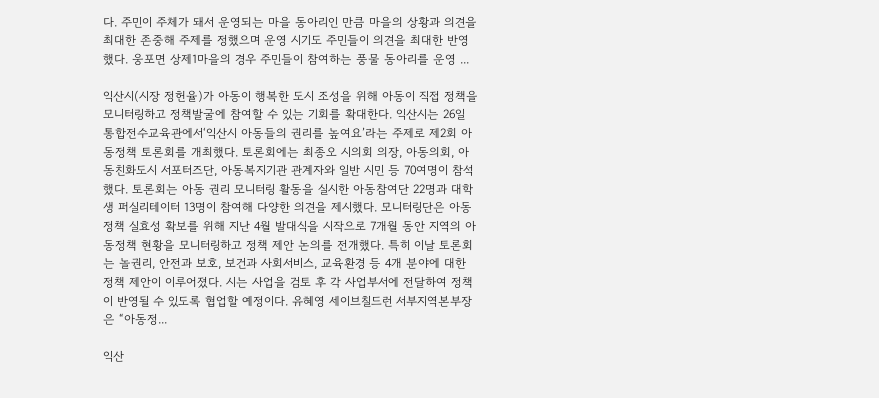다. 주민이 주체가 돼서 운영되는 마을 동아리인 만큼 마을의 상황과 의견을 최대한 존중해 주제를 정했으며 운영 시기도 주민들이 의견을 최대한 반영했다. 웅포면 상제1마을의 경우 주민들이 참여하는 풍물 동아리를 운영 ...

익산시(시장 정헌율)가 아동이 행복한 도시 조성을 위해 아동이 직접 정책을 모니터링하고 정책발굴에 참여할 수 있는 기회를 확대한다. 익산시는 26일 통합전수교육관에서‘익산시 아동들의 권리를 높여요’라는 주제로 제2회 아동정책 토론회를 개최했다. 토론회에는 최종오 시의회 의장, 아동의회, 아동친화도시 서포터즈단, 아동복지기관 관계자와 일반 시민 등 70여명이 참석했다. 토론회는 아동 권리 모니터링 활동을 실시한 아동참여단 22명과 대학생 퍼실리테이터 13명이 참여해 다양한 의견을 제시했다. 모니터링단은 아동정책 실효성 확보를 위해 지난 4월 발대식을 시작으로 7개월 동안 지역의 아동정책 현황을 모니터링하고 정책 제안 논의를 전개했다. 특히 이날 토론회는 놀권리, 안전과 보호, 보건과 사회서비스, 교육환경 등 4개 분야에 대한 정책 제안이 이루어졌다. 시는 사업을 검토 후 각 사업부서에 전달하여 정책이 반영될 수 있도록 협업할 예정이다. 유혜영 세이브칠드런 서부지역본부장은 “아동정...

익산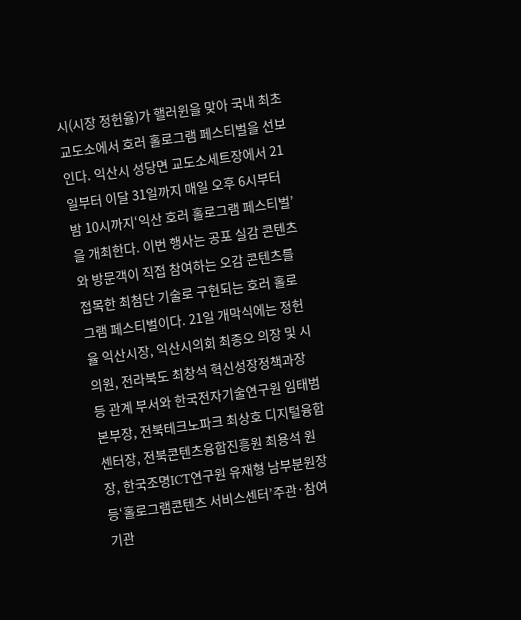시(시장 정헌율)가 핼러윈을 맞아 국내 최초 교도소에서 호러 홀로그램 페스티벌을 선보인다. 익산시 성당면 교도소세트장에서 21일부터 이달 31일까지 매일 오후 6시부터 밤 10시까지‘익산 호러 홀로그램 페스티벌’을 개최한다. 이번 행사는 공포 실감 콘텐츠와 방문객이 직접 참여하는 오감 콘텐츠를 접목한 최첨단 기술로 구현되는 호러 홀로그램 페스티벌이다. 21일 개막식에는 정헌율 익산시장, 익산시의회 최종오 의장 및 시의원, 전라북도 최창석 혁신성장정책과장 등 관계 부서와 한국전자기술연구원 임태범 본부장, 전북테크노파크 최상호 디지털융합센터장, 전북콘텐츠융합진흥원 최용석 원장, 한국조명ICT연구원 유재형 남부분원장 등‘홀로그램콘텐츠 서비스센터’주관·참여기관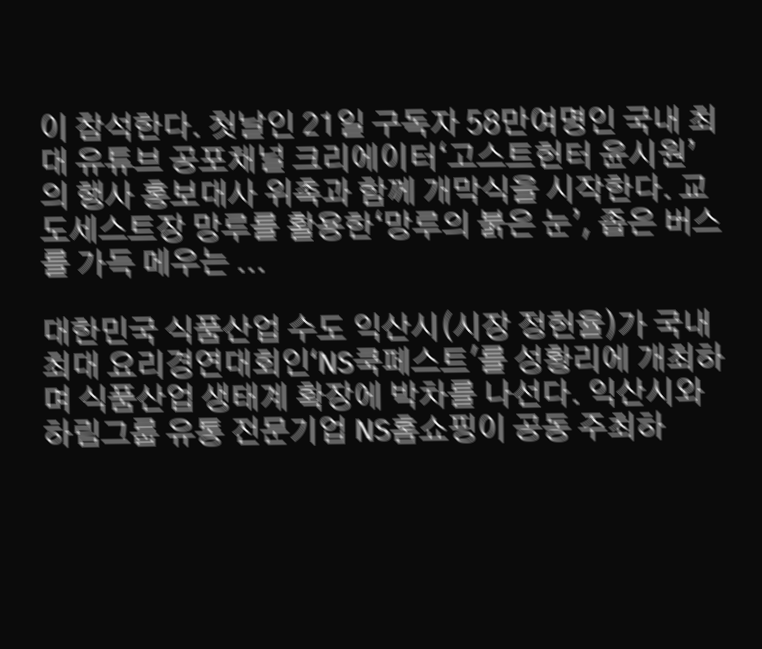이 참석한다. 첫날인 21일 구독자 58만여명인 국내 최대 유튜브 공포채널 크리에이터‘고스트헌터 윤시원’의 행사 홍보대사 위촉과 함께 개막식을 시작한다. 교도세스트장 망루를 활용한‘망루의 붉은 눈’, 좁은 버스를 가득 메우는 ...

대한민국 식품산업 수도 익산시(시장 정헌율)가 국내 최대 요리경연대회인‘NS쿡페스트'를 성황리에 개최하며 식품산업 생태계 확장에 박차를 나선다. 익산시와 하림그룹 유통 전문기업 NS홈쇼핑이 공동 주최하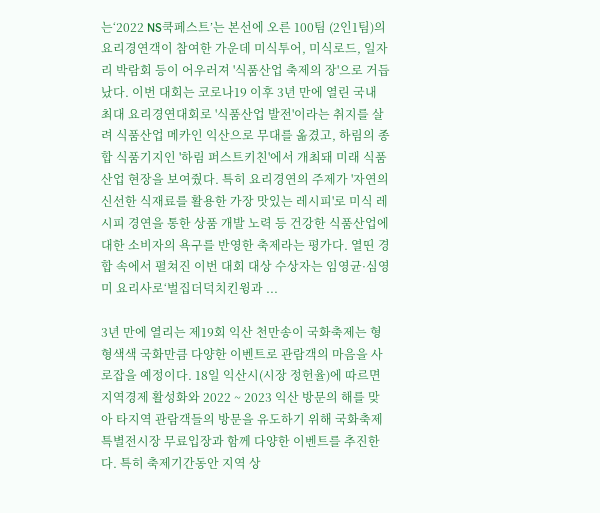는‘2022 NS쿡페스트’는 본선에 오른 100팀 (2인1팀)의 요리경연객이 참여한 가운데 미식투어, 미식로드, 일자리 박람회 등이 어우러져 '식품산업 축제의 장'으로 거듭났다. 이번 대회는 코로나19 이후 3년 만에 열린 국내 최대 요리경연대회로 '식품산업 발전'이라는 취지를 살려 식품산업 메카인 익산으로 무대를 옮겼고, 하림의 종합 식품기지인 '하림 퍼스트키친'에서 개최돼 미래 식품산업 현장을 보여줬다. 특히 요리경연의 주제가 '자연의 신선한 식재료를 활용한 가장 맛있는 레시피'로 미식 레시피 경연을 통한 상품 개발 노력 등 건강한 식품산업에 대한 소비자의 욕구를 반영한 축제라는 평가다. 열띤 경합 속에서 펼쳐진 이번 대회 대상 수상자는 임영균·심영미 요리사로‘벌집더덕치킨윙과 ...

3년 만에 열리는 제19회 익산 천만송이 국화축제는 형형색색 국화만큼 다양한 이벤트로 관람객의 마음을 사로잡을 예정이다. 18일 익산시(시장 정헌율)에 따르면 지역경제 활성화와 2022 ~ 2023 익산 방문의 해를 맞아 타지역 관람객들의 방문을 유도하기 위해 국화축제 특별전시장 무료입장과 함께 다양한 이벤트를 추진한다. 특히 축제기간동안 지역 상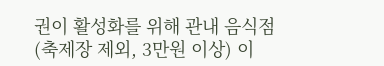권이 활성화를 위해 관내 음식점(축제장 제외, 3만원 이상) 이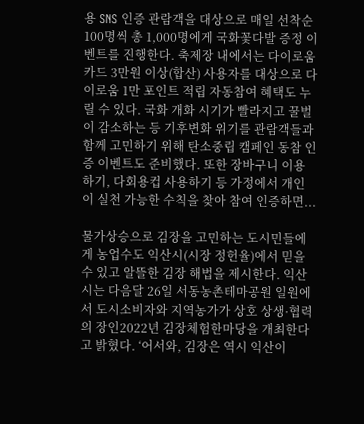용 SNS 인증 관람객을 대상으로 매일 선착순 100명씩 총 1,000명에게 국화꽃다발 증정 이벤트를 진행한다. 축제장 내에서는 다이로움카드 3만원 이상(합산) 사용자를 대상으로 다이로움 1만 포인트 적립 자동참여 혜택도 누릴 수 있다. 국화 개화 시기가 빨라지고 꿀벌이 감소하는 등 기후변화 위기를 관람객들과 함께 고민하기 위해 탄소중립 캠페인 동참 인증 이벤트도 준비했다. 또한 장바구니 이용하기, 다회용컵 사용하기 등 가정에서 개인이 실천 가능한 수칙을 찾아 참여 인증하면...

물가상승으로 김장을 고민하는 도시민들에게 농업수도 익산시(시장 정헌율)에서 믿을 수 있고 알뜰한 김장 해법을 제시한다. 익산시는 다음달 26일 서동농촌테마공원 일원에서 도시소비자와 지역농가가 상호 상생·협력의 장인2022년 김장체험한마당을 개최한다고 밝혔다. ‘어서와, 김장은 역시 익산이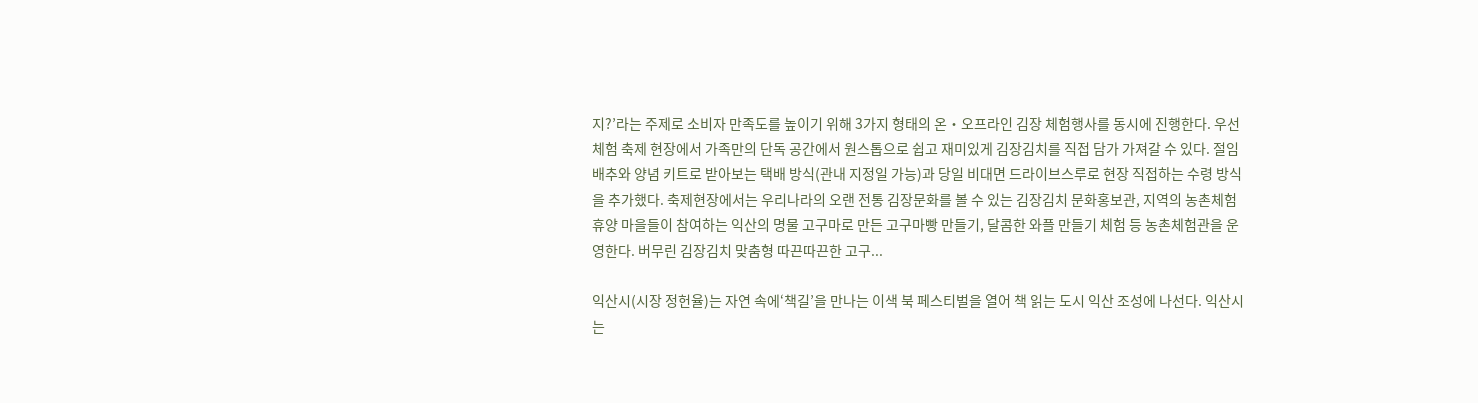지?’라는 주제로 소비자 만족도를 높이기 위해 3가지 형태의 온‧오프라인 김장 체험행사를 동시에 진행한다. 우선 체험 축제 현장에서 가족만의 단독 공간에서 원스톱으로 쉽고 재미있게 김장김치를 직접 담가 가져갈 수 있다. 절임배추와 양념 키트로 받아보는 택배 방식(관내 지정일 가능)과 당일 비대면 드라이브스루로 현장 직접하는 수령 방식을 추가했다. 축제현장에서는 우리나라의 오랜 전통 김장문화를 볼 수 있는 김장김치 문화홍보관, 지역의 농촌체험휴양 마을들이 참여하는 익산의 명물 고구마로 만든 고구마빵 만들기, 달콤한 와플 만들기 체험 등 농촌체험관을 운영한다. 버무린 김장김치 맞춤형 따끈따끈한 고구...

익산시(시장 정헌율)는 자연 속에‘책길’을 만나는 이색 북 페스티벌을 열어 책 읽는 도시 익산 조성에 나선다. 익산시는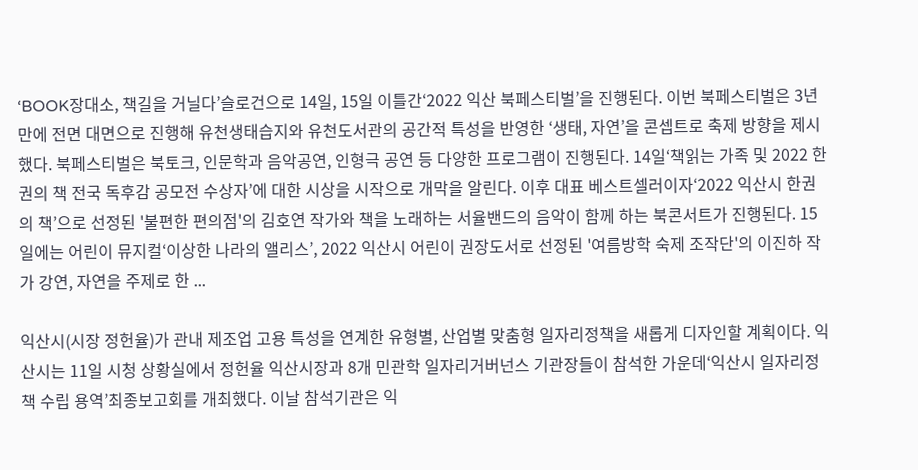‘BOOK장대소, 책길을 거닐다’슬로건으로 14일, 15일 이틀간‘2022 익산 북페스티벌’을 진행된다. 이번 북페스티벌은 3년 만에 전면 대면으로 진행해 유천생태습지와 유천도서관의 공간적 특성을 반영한 ‘생태, 자연’을 콘셉트로 축제 방향을 제시했다. 북페스티벌은 북토크, 인문학과 음악공연, 인형극 공연 등 다양한 프로그램이 진행된다. 14일‘책읽는 가족 및 2022 한권의 책 전국 독후감 공모전 수상자’에 대한 시상을 시작으로 개막을 알린다. 이후 대표 베스트셀러이자‘2022 익산시 한권의 책’으로 선정된 '불편한 편의점'의 김호연 작가와 책을 노래하는 서율밴드의 음악이 함께 하는 북콘서트가 진행된다. 15일에는 어린이 뮤지컬‘이상한 나라의 앨리스’, 2022 익산시 어린이 권장도서로 선정된 '여름방학 숙제 조작단'의 이진하 작가 강연, 자연을 주제로 한 ...

익산시(시장 정헌율)가 관내 제조업 고용 특성을 연계한 유형별, 산업별 맞춤형 일자리정책을 새롭게 디자인할 계획이다. 익산시는 11일 시청 상황실에서 정헌율 익산시장과 8개 민관학 일자리거버넌스 기관장들이 참석한 가운데‘익산시 일자리정책 수립 용역’최종보고회를 개최했다. 이날 참석기관은 익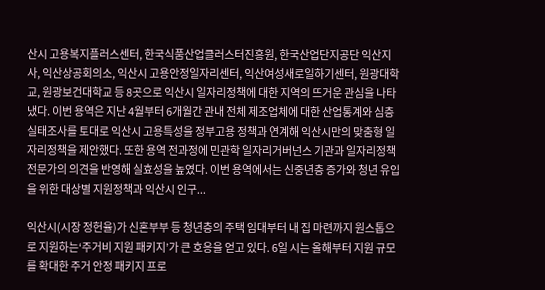산시 고용복지플러스센터, 한국식품산업클러스터진흥원, 한국산업단지공단 익산지사, 익산상공회의소, 익산시 고용안정일자리센터, 익산여성새로일하기센터, 원광대학교, 원광보건대학교 등 8곳으로 익산시 일자리정책에 대한 지역의 뜨거운 관심을 나타냈다. 이번 용역은 지난 4월부터 6개월간 관내 전체 제조업체에 대한 산업통계와 심층 실태조사를 토대로 익산시 고용특성을 정부고용 정책과 연계해 익산시만의 맞춤형 일자리정책을 제안했다. 또한 용역 전과정에 민관학 일자리거버넌스 기관과 일자리정책 전문가의 의견을 반영해 실효성을 높였다. 이번 용역에서는 신중년층 증가와 청년 유입을 위한 대상별 지원정책과 익산시 인구...

익산시(시장 정헌율)가 신혼부부 등 청년층의 주택 임대부터 내 집 마련까지 원스톱으로 지원하는‘주거비 지원 패키지’가 큰 호응을 얻고 있다. 6일 시는 올해부터 지원 규모를 확대한 주거 안정 패키지 프로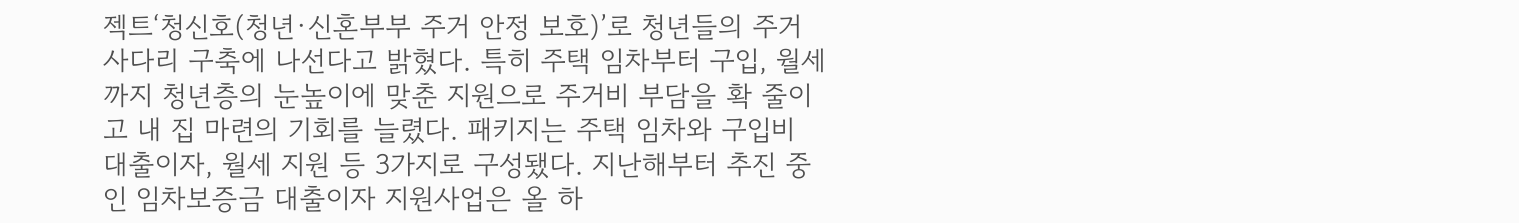젝트‘청신호(청년·신혼부부 주거 안정 보호)’로 청년들의 주거 사다리 구축에 나선다고 밝혔다. 특히 주택 임차부터 구입, 월세까지 청년층의 눈높이에 맞춘 지원으로 주거비 부담을 확 줄이고 내 집 마련의 기회를 늘렸다. 패키지는 주택 임차와 구입비 대출이자, 월세 지원 등 3가지로 구성됐다. 지난해부터 추진 중인 임차보증금 대출이자 지원사업은 올 하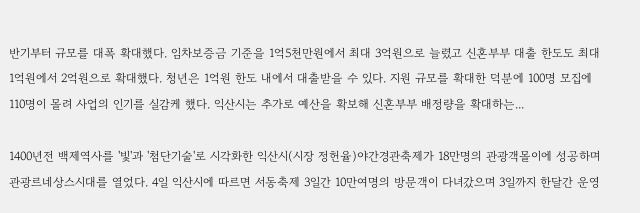반기부터 규모를 대폭 확대했다. 임차보증금 기준을 1억5천만원에서 최대 3억원으로 늘렸고 신혼부부 대출 한도도 최대 1억원에서 2억원으로 확대했다. 청년은 1억원 한도 내에서 대출받을 수 있다. 지원 규모를 확대한 덕분에 100명 모집에 110명이 몰려 사업의 인기를 실감케 했다. 익산시는 추가로 예산을 확보해 신혼부부 배정량을 확대하는...

1400년전 백제역사를 '빛'과 '첨단기술'로 시각화한 익산시(시장 정헌율)야간경관축제가 18만명의 관광객몰이에 성공하며 관광르네상스시대를 열었다. 4일 익산시에 따르면 서동축제 3일간 10만여명의 방문객이 다녀갔으며 3일까지 한달간 운영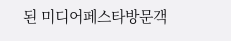된 미디어페스타방문객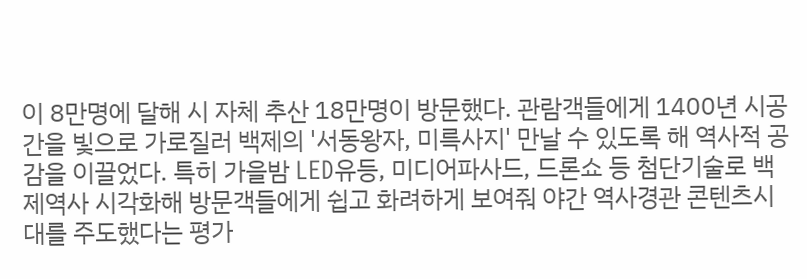이 8만명에 달해 시 자체 추산 18만명이 방문했다. 관람객들에게 1400년 시공간을 빛으로 가로질러 백제의 '서동왕자, 미륵사지' 만날 수 있도록 해 역사적 공감을 이끌었다. 특히 가을밤 LED유등, 미디어파사드, 드론쇼 등 첨단기술로 백제역사 시각화해 방문객들에게 쉽고 화려하게 보여줘 야간 역사경관 콘텐츠시대를 주도했다는 평가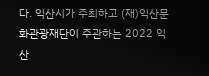다. 익산시가 주최하고 (재)익산문화관광재단이 주관하는 2022 익산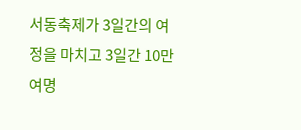서동축제가 3일간의 여정을 마치고 3일간 10만여명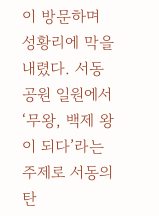이 방문하며 성황리에 막을 내렸다. 서동공원 일원에서 ‘무왕, 백제 왕이 되다’라는 주제로 서동의 탄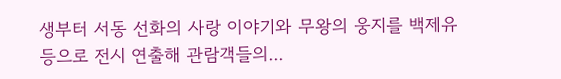생부터 서동 선화의 사랑 이야기와 무왕의 웅지를 백제유등으로 전시 연출해 관람객들의...